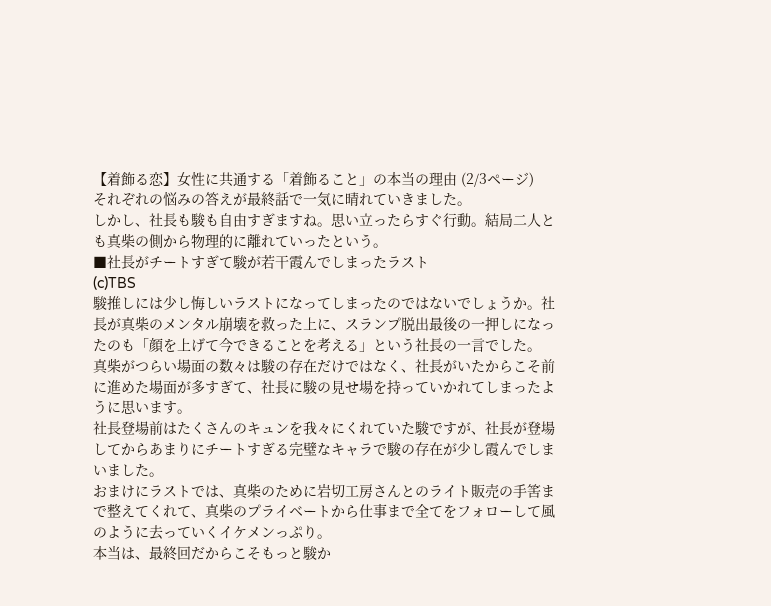【着飾る恋】女性に共通する「着飾ること」の本当の理由 (2/3ページ)
それぞれの悩みの答えが最終話で一気に晴れていきました。
しかし、社長も駿も自由すぎますね。思い立ったらすぐ行動。結局二人とも真柴の側から物理的に離れていったという。
■社長がチートすぎて駿が若干霞んでしまったラスト
(c)TBS
駿推しには少し悔しいラストになってしまったのではないでしょうか。社長が真柴のメンタル崩壊を救った上に、スランプ脱出最後の一押しになったのも「顔を上げて今できることを考える」という社長の一言でした。
真柴がつらい場面の数々は駿の存在だけではなく、社長がいたからこそ前に進めた場面が多すぎて、社長に駿の見せ場を持っていかれてしまったように思います。
社長登場前はたくさんのキュンを我々にくれていた駿ですが、社長が登場してからあまりにチートすぎる完璧なキャラで駿の存在が少し霞んでしまいました。
おまけにラストでは、真柴のために岩切工房さんとのライト販売の手筈まで整えてくれて、真柴のプライベートから仕事まで全てをフォローして風のように去っていくイケメンっぷり。
本当は、最終回だからこそもっと駿か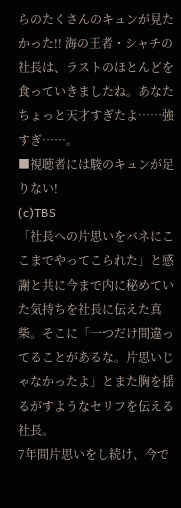らのたくさんのキュンが見たかった!! 海の王者・シャチの社長は、ラストのほとんどを食っていきましたね。あなたちょっと天才すぎたよ……強すぎ……。
■視聴者には駿のキュンが足りない!
(c)TBS
「社長への片思いをバネにここまでやってこられた」と感謝と共に今まで内に秘めていた気持ちを社長に伝えた真柴。そこに「一つだけ間違ってることがあるな。片思いじゃなかったよ」とまた胸を揺るがすようなセリフを伝える社長。
7年間片思いをし続け、今で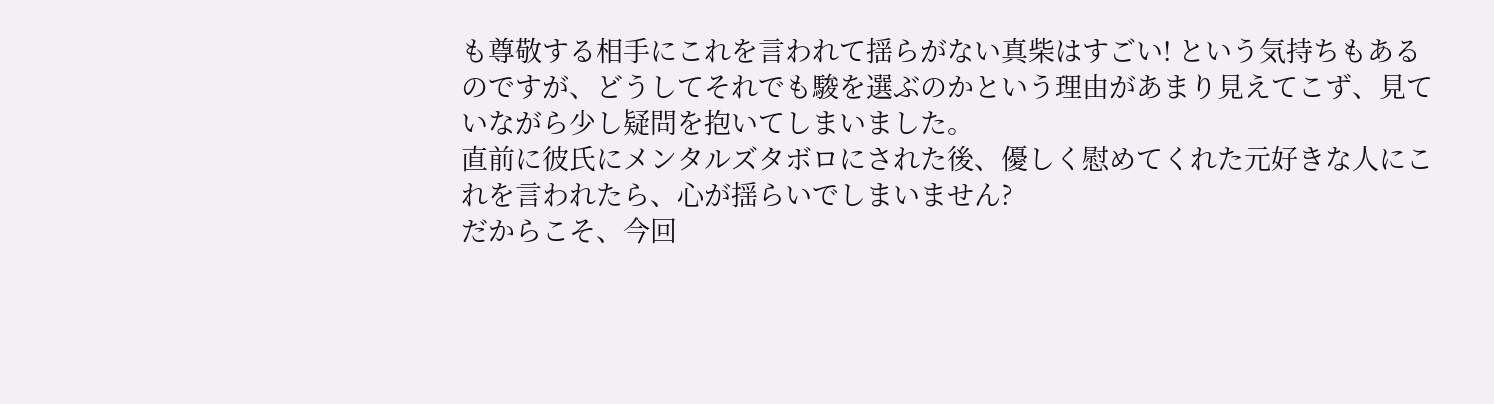も尊敬する相手にこれを言われて揺らがない真柴はすごい! という気持ちもあるのですが、どうしてそれでも駿を選ぶのかという理由があまり見えてこず、見ていながら少し疑問を抱いてしまいました。
直前に彼氏にメンタルズタボロにされた後、優しく慰めてくれた元好きな人にこれを言われたら、心が揺らいでしまいません?
だからこそ、今回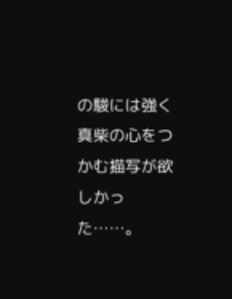の駿には強く真柴の心をつかむ描写が欲しかった……。